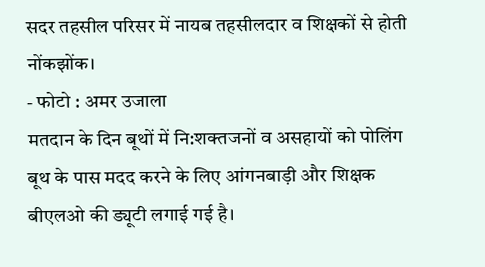सदर तहसील परिसर में नायब तहसीलदार व शिक्षकों से होती नोंकझोंक।
- फोटो : अमर उजाला
मतदान के दिन बूथों में नि:शक्तजनों व असहायों को पोलिंग बूथ के पास मदद करने के लिए आंगनबाड़ी और शिक्षक बीएलओ की ड्यूटी लगाई गई है।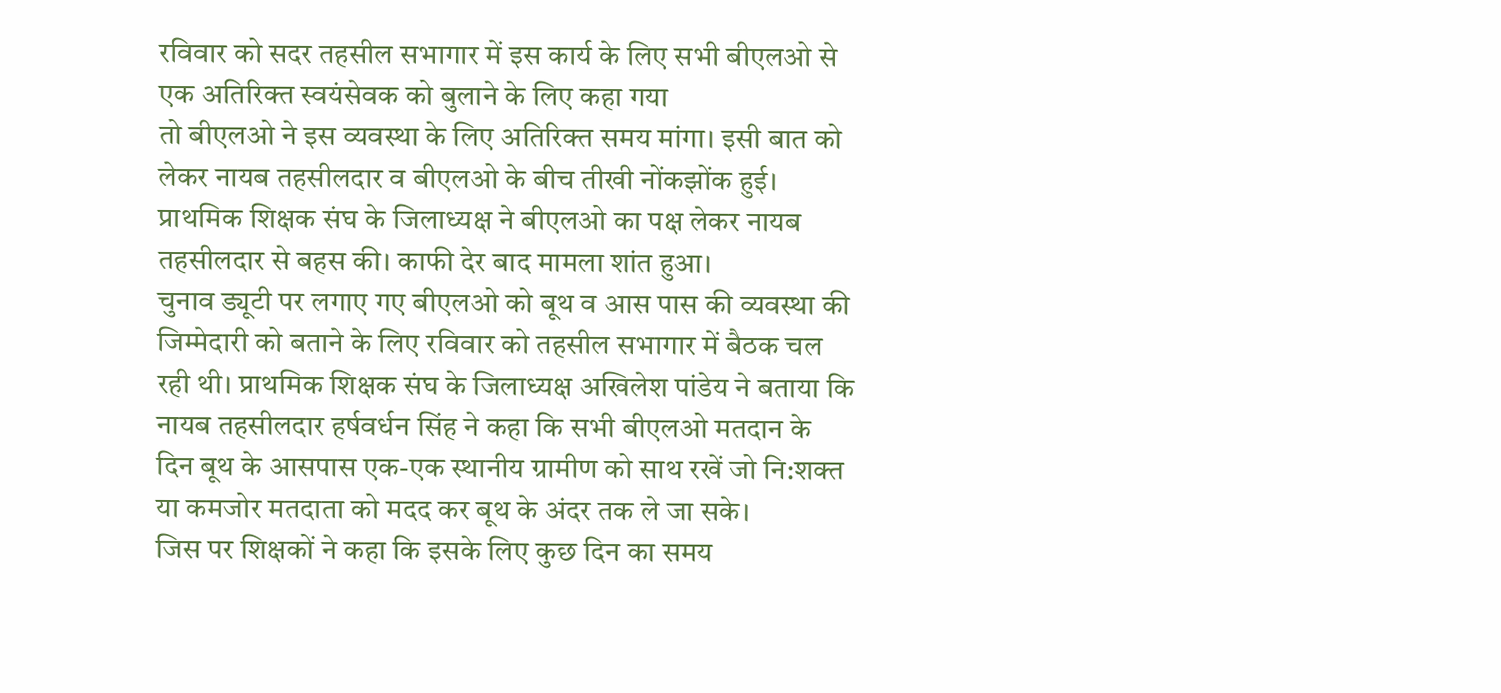रविवार को सदर तहसील सभागार में इस कार्य के लिए सभी बीएलओ से एक अतिरिक्त स्वयंसेवक को बुलाने के लिए कहा गया
तो बीएलओ ने इस व्यवस्था के लिए अतिरिक्त समय मांगा। इसी बात को लेकर नायब तहसीलदार व बीएलओ के बीच तीखी नोंकझोंक हुई। प्राथमिक शिक्षक संघ के जिलाध्यक्ष ने बीएलओ का पक्ष लेकर नायब तहसीलदार से बहस की। काफी देर बाद मामला शांत हुआ।
चुनाव ड्यूटी पर लगाए गए बीएलओ को बूथ व आस पास की व्यवस्था की जिम्मेदारी को बताने के लिए रविवार को तहसील सभागार में बैठक चल रही थी। प्राथमिक शिक्षक संघ के जिलाध्यक्ष अखिलेश पांडेय ने बताया कि नायब तहसीलदार हर्षवर्धन सिंह ने कहा कि सभी बीएलओ मतदान के दिन बूथ के आसपास एक-एक स्थानीय ग्रामीण को साथ रखें जो नि:शक्त या कमजोर मतदाता को मदद कर बूथ के अंदर तक ले जा सके।
जिस पर शिक्षकों ने कहा कि इसके लिए कुछ दिन का समय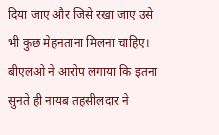दिया जाए और जिसे रखा जाए उसे भी कुछ मेहनताना मिलना चाहिए। बीएलओ ने आरोप लगाया कि इतना सुनते ही नायब तहसीलदार ने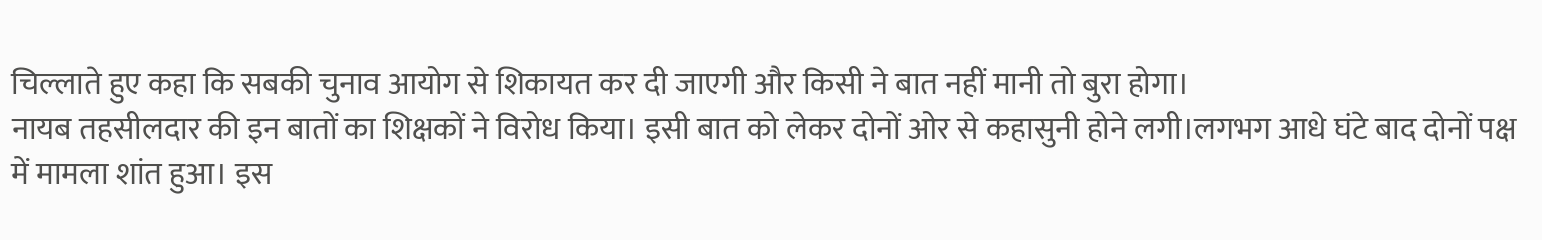चिल्लाते हुए कहा कि सबकी चुनाव आयोग से शिकायत कर दी जाएगी और किसी ने बात नहीं मानी तो बुरा होगा।
नायब तहसीलदार की इन बातों का शिक्षकों ने विरोध किया। इसी बात को लेकर दोनों ओर से कहासुनी होने लगी।लगभग आधे घंटे बाद दोनों पक्ष में मामला शांत हुआ। इस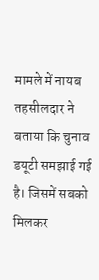मामले में नायब तहसीलदार ने बताया कि चुनाव डयूटी समझाई गई है। जिसमें सबको मिलकर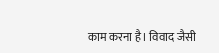काम करना है। विवाद जैसी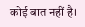कोई बात नहीं है।